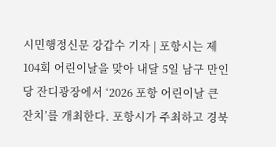시민행정신문 강갑수 기자 | 포항시는 제104회 어린이날을 맞아 내달 5일 남구 만인당 잔디광장에서 ‘2026 포항 어린이날 큰 잔치’를 개최한다. 포항시가 주최하고 경북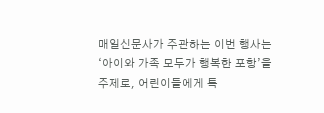매일신문사가 주관하는 이번 행사는 ‘아이와 가족 모두가 행복한 포항’을 주제로, 어린이들에게 특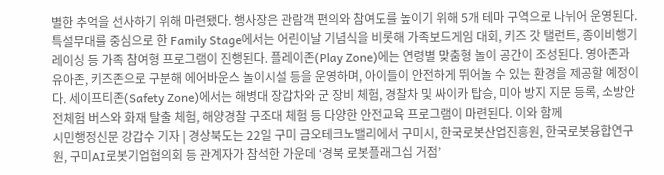별한 추억을 선사하기 위해 마련됐다. 행사장은 관람객 편의와 참여도를 높이기 위해 5개 테마 구역으로 나뉘어 운영된다. 특설무대를 중심으로 한 Family Stage에서는 어린이날 기념식을 비롯해 가족보드게임 대회, 키즈 갓 탤런트, 종이비행기 레이싱 등 가족 참여형 프로그램이 진행된다. 플레이존(Play Zone)에는 연령별 맞춤형 놀이 공간이 조성된다. 영아존과 유아존, 키즈존으로 구분해 에어바운스 놀이시설 등을 운영하며, 아이들이 안전하게 뛰어놀 수 있는 환경을 제공할 예정이다. 세이프티존(Safety Zone)에서는 해병대 장갑차와 군 장비 체험, 경찰차 및 싸이카 탑승, 미아 방지 지문 등록, 소방안전체험 버스와 화재 탈출 체험, 해양경찰 구조대 체험 등 다양한 안전교육 프로그램이 마련된다. 이와 함께
시민행정신문 강갑수 기자 | 경상북도는 22일 구미 금오테크노밸리에서 구미시, 한국로봇산업진흥원, 한국로봇융합연구원, 구미AI로봇기업협의회 등 관계자가 참석한 가운데 ‘경북 로봇플래그십 거점’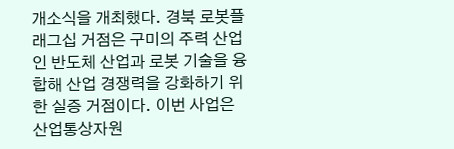개소식을 개최했다. 경북 로봇플래그십 거점은 구미의 주력 산업인 반도체 산업과 로봇 기술을 융합해 산업 경쟁력을 강화하기 위한 실증 거점이다. 이번 사업은 산업통상자원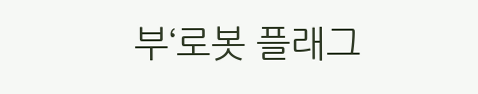부‘로봇 플래그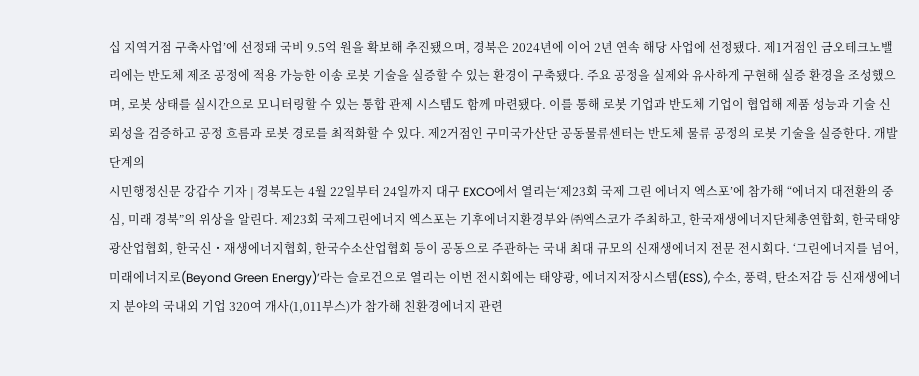십 지역거점 구축사업’에 선정돼 국비 9.5억 원을 확보해 추진됐으며, 경북은 2024년에 이어 2년 연속 해당 사업에 선정됐다. 제1거점인 금오테크노밸리에는 반도체 제조 공정에 적용 가능한 이송 로봇 기술을 실증할 수 있는 환경이 구축됐다. 주요 공정을 실제와 유사하게 구현해 실증 환경을 조성했으며, 로봇 상태를 실시간으로 모니터링할 수 있는 통합 관제 시스템도 함께 마련됐다. 이를 통해 로봇 기업과 반도체 기업이 협업해 제품 성능과 기술 신뢰성을 검증하고 공정 흐름과 로봇 경로를 최적화할 수 있다. 제2거점인 구미국가산단 공동물류센터는 반도체 물류 공정의 로봇 기술을 실증한다. 개발 단계의
시민행정신문 강갑수 기자 | 경북도는 4월 22일부터 24일까지 대구 EXCO에서 열리는‘제23회 국제 그린 에너지 엑스포’에 참가해 “에너지 대전환의 중심, 미래 경북”의 위상을 알린다. 제23회 국제그린에너지 엑스포는 기후에너지환경부와 ㈜엑스코가 주최하고, 한국재생에너지단체총연합회, 한국태양광산업협회, 한국신・재생에너지협회, 한국수소산업협회 등이 공동으로 주관하는 국내 최대 규모의 신재생에너지 전문 전시회다. ‘그린에너지를 넘어, 미래에너지로(Beyond Green Energy)’라는 슬로건으로 열리는 이번 전시회에는 태양광, 에너지저장시스템(ESS), 수소, 풍력, 탄소저감 등 신재생에너지 분야의 국내외 기업 320여 개사(1,011부스)가 참가해 친환경에너지 관련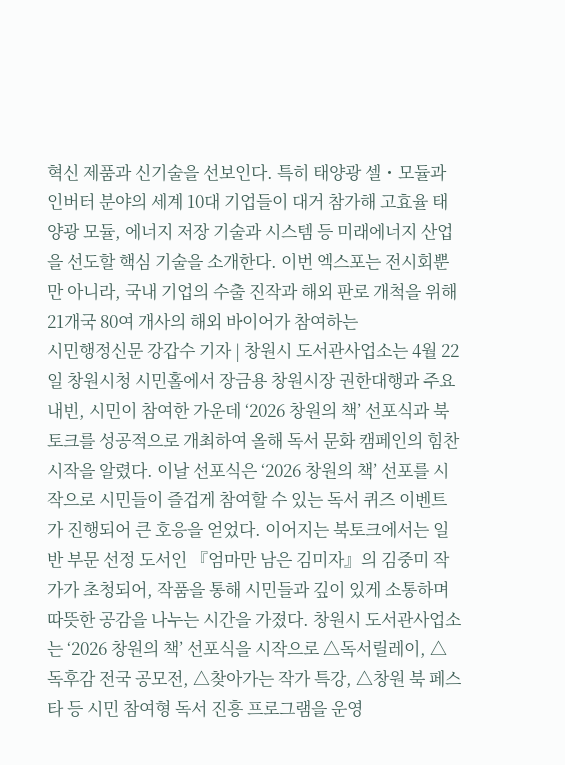혁신 제품과 신기술을 선보인다. 특히 태양광 셀・모듈과 인버터 분야의 세계 10대 기업들이 대거 참가해 고효율 태양광 모듈, 에너지 저장 기술과 시스템 등 미래에너지 산업을 선도할 핵심 기술을 소개한다. 이번 엑스포는 전시회뿐만 아니라, 국내 기업의 수출 진작과 해외 판로 개척을 위해 21개국 80여 개사의 해외 바이어가 참여하는
시민행정신문 강갑수 기자 | 창원시 도서관사업소는 4월 22일 창원시청 시민홀에서 장금용 창원시장 권한대행과 주요 내빈, 시민이 참여한 가운데 ‘2026 창원의 책’ 선포식과 북토크를 성공적으로 개최하여 올해 독서 문화 캠페인의 힘찬 시작을 알렸다. 이날 선포식은 ‘2026 창원의 책’ 선포를 시작으로 시민들이 즐겁게 참여할 수 있는 독서 퀴즈 이벤트가 진행되어 큰 호응을 얻었다. 이어지는 북토크에서는 일반 부문 선정 도서인 『엄마만 남은 김미자』의 김중미 작가가 초청되어, 작품을 통해 시민들과 깊이 있게 소통하며 따뜻한 공감을 나누는 시간을 가졌다. 창원시 도서관사업소는 ‘2026 창원의 책’ 선포식을 시작으로 △독서릴레이, △독후감 전국 공모전, △찾아가는 작가 특강, △창원 북 페스타 등 시민 참여형 독서 진흥 프로그램을 운영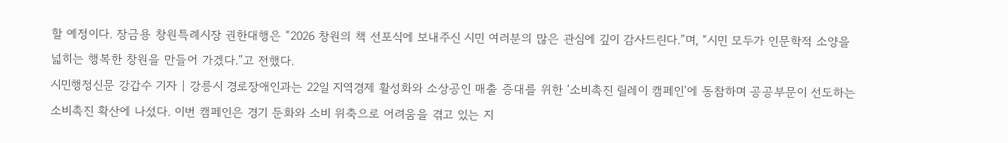할 예정이다. 장금용 창원특례시장 권한대행은 “2026 창원의 책 선포식에 보내주신 시민 여러분의 많은 관심에 깊이 감사드린다.”며, “시민 모두가 인문학적 소양을 넓히는 행복한 창원을 만들어 가겠다.”고 전했다.
시민행정신문 강갑수 기자 | 강릉시 경로장애인과는 22일 지역경제 활성화와 소상공인 매출 증대를 위한 ‘소비촉진 릴레이 캠페인’에 동참하며 공공부문이 선도하는 소비촉진 확산에 나섰다. 이번 캠페인은 경기 둔화와 소비 위축으로 어려움을 겪고 있는 지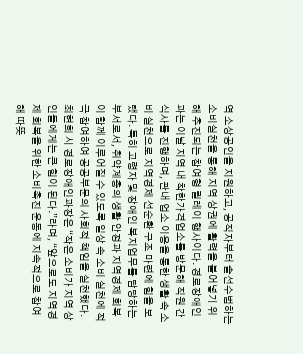역 소상공인을 지원하고, 공직자부터 솔선수범하는 소비실천을 통해 지역 상권에 활력을 불어넣기 위해 추진되는 참여형 릴레이 행사이다. 경로장애인과는 이날 지역 내 착한가격업소를 방문해 직원 간 식사를 진행하며, 관내 업소 이용을 통한 생활 속 소비 실천으로 지역경제 선순환 구조 마련에 힘을 보탰다. 특히 고령자 및 장애인 복지업무를 담당하는 부서로서, 취약계층의 생활 안정과 지역경제 회복이 함께 이루어질 수 있도록 일상 속 소비 실천에 적극 참여하여 공공부문의 사회적 책임을 실천했다. 최현희 시 경로장애인과장은 “작은 소비가 지역 상인들에게는 큰 힘이 된다.”라며, “앞으로도 지역경제 회복을 위한 소비촉진 운동에 지속적으로 참여해 따뜻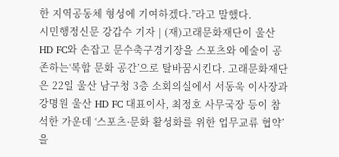한 지역공동체 형성에 기여하겠다.”라고 말했다.
시민행정신문 강갑수 기자 | (재)고래문화재단이 울산 HD FC와 손잡고 문수축구경기장을 스포츠와 예술이 공존하는‘복합 문화 공간’으로 탈바꿈시킨다. 고래문화재단은 22일 울산 남구청 3층 소회의실에서 서동욱 이사장과 강명원 울산 HD FC 대표이사, 최정호 사무국장 등이 참석한 가운데 ‘스포츠·문화 활성화를 위한 업무교류 협약’을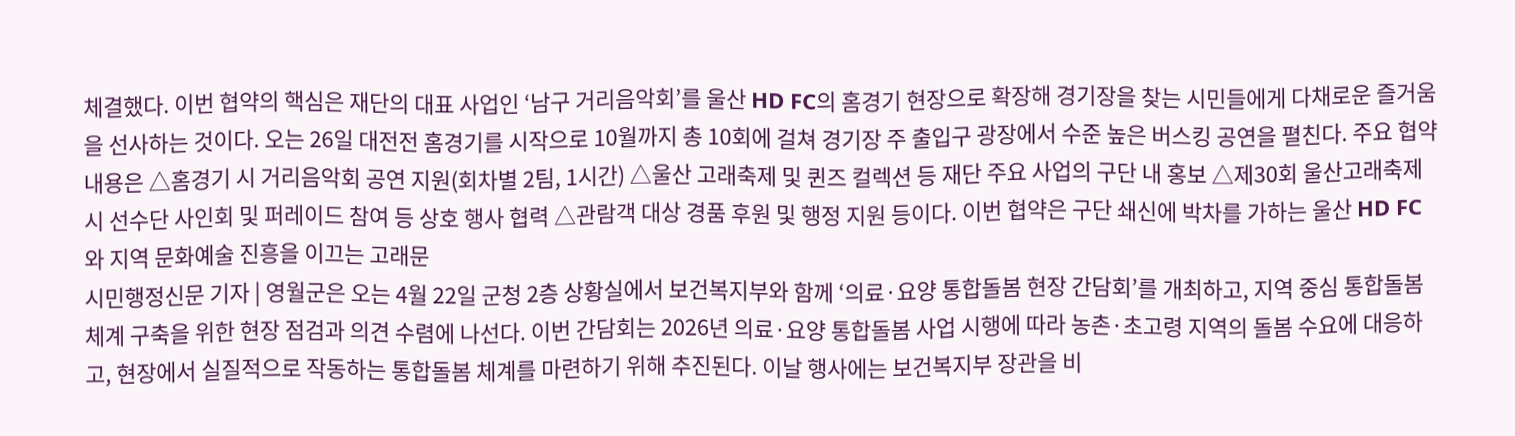체결했다. 이번 협약의 핵심은 재단의 대표 사업인 ‘남구 거리음악회’를 울산 HD FC의 홈경기 현장으로 확장해 경기장을 찾는 시민들에게 다채로운 즐거움을 선사하는 것이다. 오는 26일 대전전 홈경기를 시작으로 10월까지 총 10회에 걸쳐 경기장 주 출입구 광장에서 수준 높은 버스킹 공연을 펼친다. 주요 협약 내용은 △홈경기 시 거리음악회 공연 지원(회차별 2팀, 1시간) △울산 고래축제 및 퀸즈 컬렉션 등 재단 주요 사업의 구단 내 홍보 △제30회 울산고래축제 시 선수단 사인회 및 퍼레이드 참여 등 상호 행사 협력 △관람객 대상 경품 후원 및 행정 지원 등이다. 이번 협약은 구단 쇄신에 박차를 가하는 울산 HD FC와 지역 문화예술 진흥을 이끄는 고래문
시민행정신문 기자 | 영월군은 오는 4월 22일 군청 2층 상황실에서 보건복지부와 함께 ‘의료·요양 통합돌봄 현장 간담회’를 개최하고, 지역 중심 통합돌봄 체계 구축을 위한 현장 점검과 의견 수렴에 나선다. 이번 간담회는 2026년 의료·요양 통합돌봄 사업 시행에 따라 농촌·초고령 지역의 돌봄 수요에 대응하고, 현장에서 실질적으로 작동하는 통합돌봄 체계를 마련하기 위해 추진된다. 이날 행사에는 보건복지부 장관을 비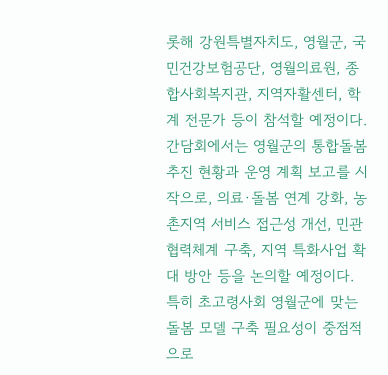롯해 강원특별자치도, 영월군, 국민건강보험공단, 영월의료원, 종합사회복지관, 지역자활센터, 학계 전문가 등이 참석할 예정이다. 간담회에서는 영월군의 통합돌봄 추진 현황과 운영 계획 보고를 시작으로, 의료·돌봄 연계 강화, 농촌지역 서비스 접근성 개선, 민관 협력체계 구축, 지역 특화사업 확대 방안 등을 논의할 예정이다. 특히 초고령사회 영월군에 맞는 돌봄 모델 구축 필요성이 중점적으로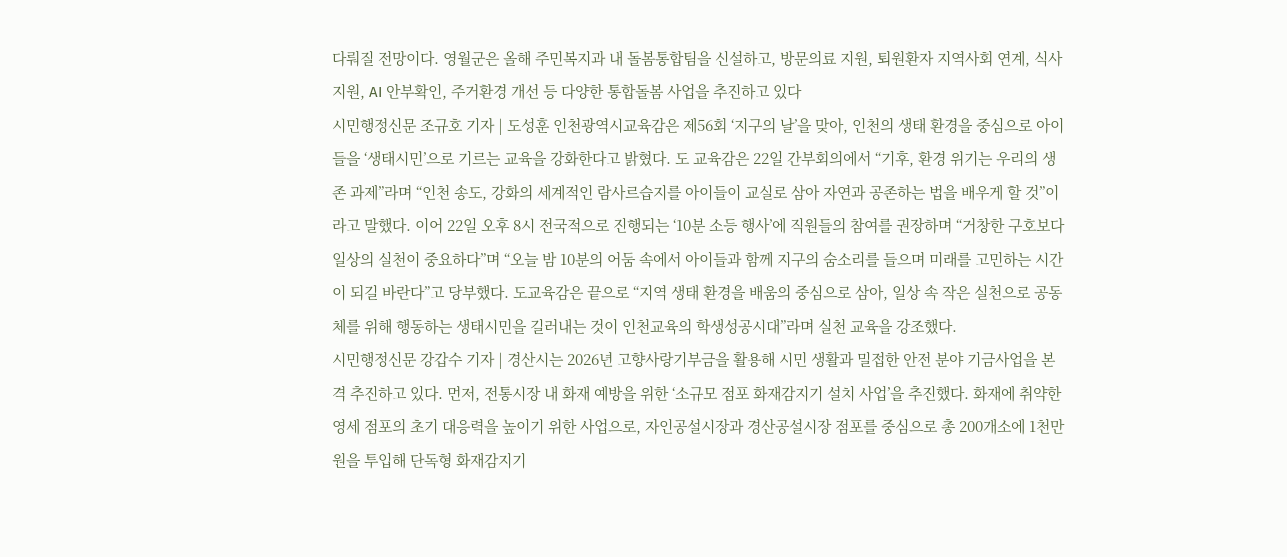다뤄질 전망이다. 영월군은 올해 주민복지과 내 돌봄통합팀을 신설하고, 방문의료 지원, 퇴원환자 지역사회 연계, 식사지원, AI 안부확인, 주거환경 개선 등 다양한 통합돌봄 사업을 추진하고 있다
시민행정신문 조규호 기자 | 도성훈 인천광역시교육감은 제56회 ‘지구의 날’을 맞아, 인천의 생태 환경을 중심으로 아이들을 ‘생태시민’으로 기르는 교육을 강화한다고 밝혔다. 도 교육감은 22일 간부회의에서 “기후, 환경 위기는 우리의 생존 과제”라며 “인천 송도, 강화의 세계적인 람사르습지를 아이들이 교실로 삼아 자연과 공존하는 법을 배우게 할 것”이라고 말했다. 이어 22일 오후 8시 전국적으로 진행되는 ‘10분 소등 행사’에 직원들의 참여를 권장하며 “거창한 구호보다 일상의 실천이 중요하다”며 “오늘 밤 10분의 어둠 속에서 아이들과 함께 지구의 숨소리를 들으며 미래를 고민하는 시간이 되길 바란다”고 당부했다. 도교육감은 끝으로 “지역 생태 환경을 배움의 중심으로 삼아, 일상 속 작은 실천으로 공동체를 위해 행동하는 생태시민을 길러내는 것이 인천교육의 학생성공시대”라며 실천 교육을 강조했다.
시민행정신문 강갑수 기자 | 경산시는 2026년 고향사랑기부금을 활용해 시민 생활과 밀접한 안전 분야 기금사업을 본격 추진하고 있다. 먼저, 전통시장 내 화재 예방을 위한 ‘소규모 점포 화재감지기 설치 사업’을 추진했다. 화재에 취약한 영세 점포의 초기 대응력을 높이기 위한 사업으로, 자인공설시장과 경산공설시장 점포를 중심으로 총 200개소에 1천만 원을 투입해 단독형 화재감지기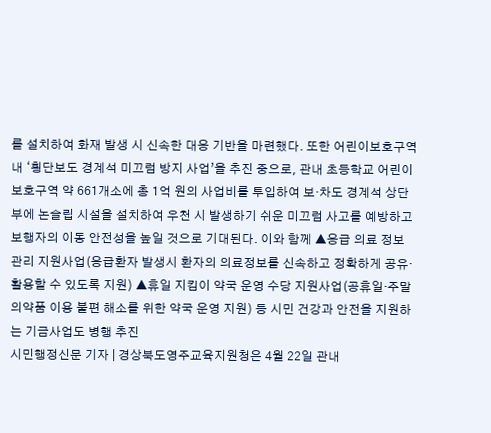를 설치하여 화재 발생 시 신속한 대응 기반을 마련했다. 또한 어린이보호구역 내 ‘횡단보도 경계석 미끄럼 방지 사업’을 추진 중으로, 관내 초등학교 어린이보호구역 약 661개소에 총 1억 원의 사업비를 투입하여 보·차도 경계석 상단부에 논슬립 시설을 설치하여 우천 시 발생하기 쉬운 미끄럼 사고를 예방하고 보행자의 이동 안전성을 높일 것으로 기대된다. 이와 함께 ▲응급 의료 정보 관리 지원사업(응급환자 발생시 환자의 의료정보를 신속하고 정확하게 공유·활용할 수 있도록 지원) ▲휴일 지킴이 약국 운영 수당 지원사업(공휴일·주말 의약품 이용 불편 해소를 위한 약국 운영 지원) 등 시민 건강과 안전을 지원하는 기금사업도 병행 추진
시민행정신문 기자 | 경상북도영주교육지원청은 4월 22일 관내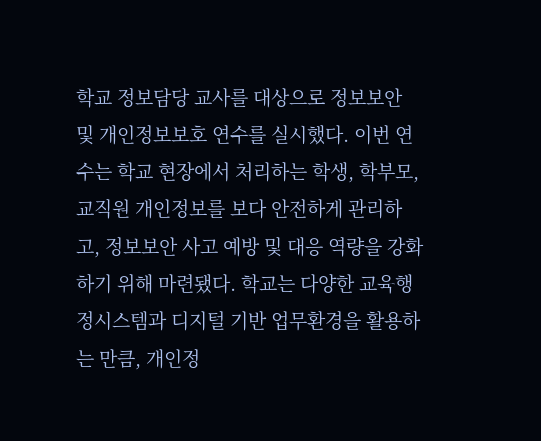학교 정보담당 교사를 대상으로 정보보안 및 개인정보보호 연수를 실시했다. 이번 연수는 학교 현장에서 처리하는 학생, 학부모, 교직원 개인정보를 보다 안전하게 관리하고, 정보보안 사고 예방 및 대응 역량을 강화하기 위해 마련됐다. 학교는 다양한 교육행정시스템과 디지털 기반 업무환경을 활용하는 만큼, 개인정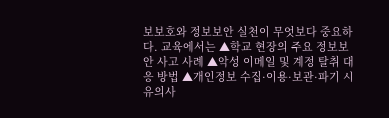보보호와 정보보안 실천이 무엇보다 중요하다. 교육에서는 ▲학교 현장의 주요 정보보안 사고 사례 ▲악성 이메일 및 계정 탈취 대응 방법 ▲개인정보 수집·이용·보관·파기 시 유의사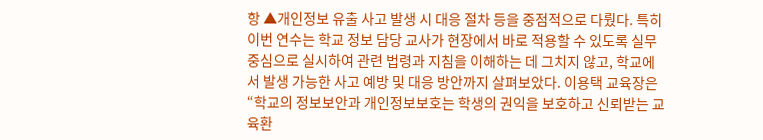항 ▲개인정보 유출 사고 발생 시 대응 절차 등을 중점적으로 다뤘다. 특히 이번 연수는 학교 정보 담당 교사가 현장에서 바로 적용할 수 있도록 실무 중심으로 실시하여 관련 법령과 지침을 이해하는 데 그치지 않고, 학교에서 발생 가능한 사고 예방 및 대응 방안까지 살펴보았다. 이용택 교육장은 “학교의 정보보안과 개인정보보호는 학생의 권익을 보호하고 신뢰받는 교육환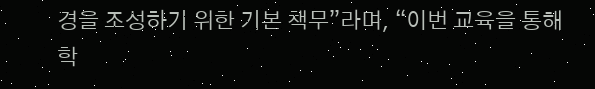경을 조성하기 위한 기본 책무”라며, “이번 교육을 통해 학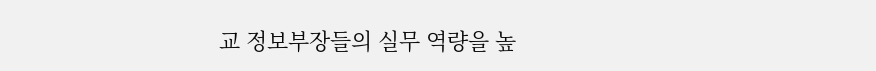교 정보부장들의 실무 역량을 높